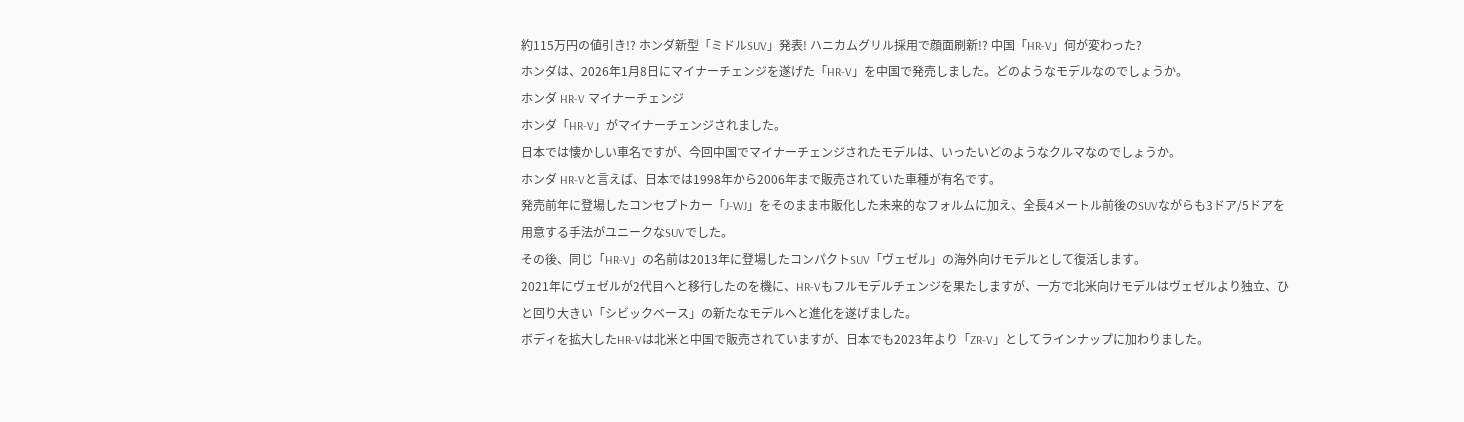約115万円の値引き!? ホンダ新型「ミドルSUV」発表! ハニカムグリル採用で顔面刷新!? 中国「HR-V」何が変わった?
ホンダは、2026年1月8日にマイナーチェンジを遂げた「HR-V」を中国で発売しました。どのようなモデルなのでしょうか。
ホンダ HR-V マイナーチェンジ
ホンダ「HR-V」がマイナーチェンジされました。
日本では懐かしい車名ですが、今回中国でマイナーチェンジされたモデルは、いったいどのようなクルマなのでしょうか。
ホンダ HR-Vと言えば、日本では1998年から2006年まで販売されていた車種が有名です。
発売前年に登場したコンセプトカー「J-WJ」をそのまま市販化した未来的なフォルムに加え、全長4メートル前後のSUVながらも3ドア/5ドアを用意する手法がユニークなSUVでした。
その後、同じ「HR-V」の名前は2013年に登場したコンパクトSUV「ヴェゼル」の海外向けモデルとして復活します。
2021年にヴェゼルが2代目へと移行したのを機に、HR-Vもフルモデルチェンジを果たしますが、一方で北米向けモデルはヴェゼルより独立、ひと回り大きい「シビックベース」の新たなモデルへと進化を遂げました。
ボディを拡大したHR-Vは北米と中国で販売されていますが、日本でも2023年より「ZR-V」としてラインナップに加わりました。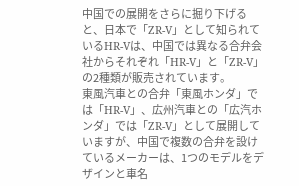中国での展開をさらに掘り下げると、日本で「ZR-V」として知られているHR-Vは、中国では異なる合弁会社からそれぞれ「HR-V」と「ZR-V」の2種類が販売されています。
東風汽車との合弁「東風ホンダ」では「HR-V」、広州汽車との「広汽ホンダ」では「ZR-V」として展開していますが、中国で複数の合弁を設けているメーカーは、1つのモデルをデザインと車名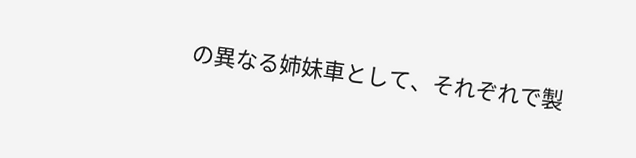の異なる姉妹車として、それぞれで製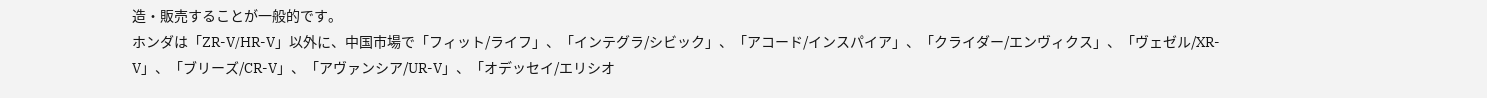造・販売することが一般的です。
ホンダは「ZR-V/HR-V」以外に、中国市場で「フィット/ライフ」、「インテグラ/シビック」、「アコード/インスパイア」、「クライダー/エンヴィクス」、「ヴェゼル/XR-V」、「ブリーズ/CR-V」、「アヴァンシア/UR-V」、「オデッセイ/エリシオ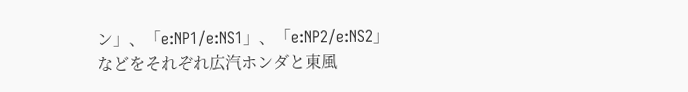ン」、「e:NP1/e:NS1」、「e:NP2/e:NS2」などをそれぞれ広汽ホンダと東風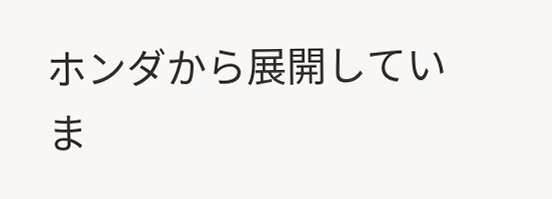ホンダから展開していま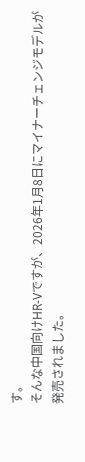す。
そんな中国向けHR-Vですが、2026年1月8日にマイナーチェンジモデルが発売されました。